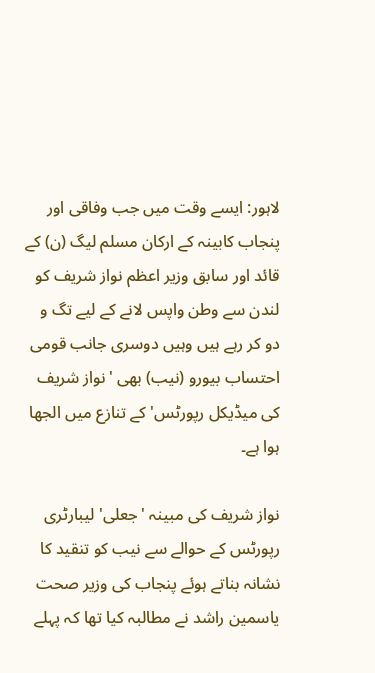لاہور: ایسے وقت میں جب وفاقی اور پنجاب کابینہ کے ارکان مسلم لیگ (ن) کے قائد اور سابق وزیر اعظم نواز شریف کو لندن سے وطن واپس لانے کے لیے تگ و دو کر رہے ہیں وہیں دوسری جانب قومی احتساب بیورو (نیب) بھی 'نواز شریف کی میڈیکل رپورٹس' کے تنازع میں الجھا ہوا ہے۔

نواز شریف کی مبینہ 'جعلی' لیبارٹری رپورٹس کے حوالے سے نیب کو تنقید کا نشانہ بناتے ہوئے پنجاب کی وزیر صحت یاسمین راشد نے مطالبہ کیا تھا کہ پہلے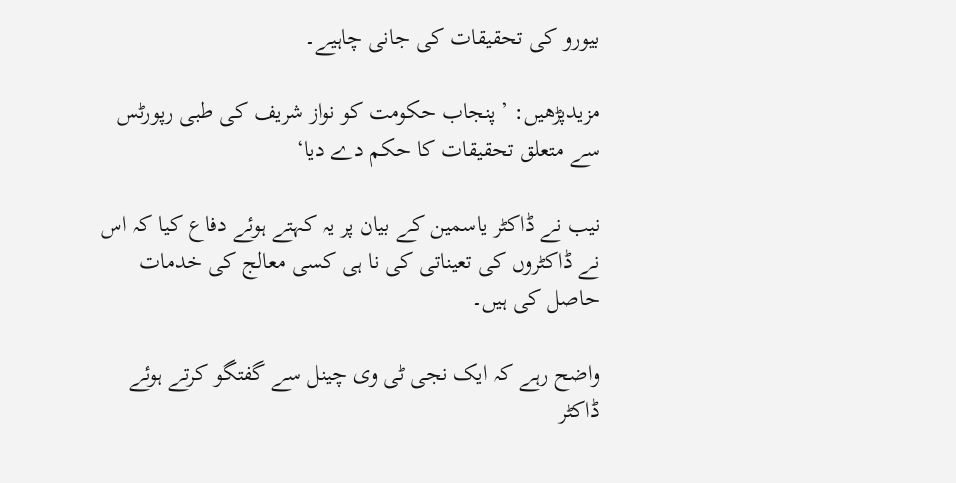بیورو کی تحقیقات کی جانی چاہیے۔

مزیدپڑھیں: ’پنجاب حکومت کو نواز شریف کی طبی رپورٹس سے متعلق تحقیقات کا حکم دے دیا‘

نیب نے ڈاکٹر یاسمین کے بیان پر یہ کہتے ہوئے دفاع کیا کہ اس نے ڈاکٹروں کی تعیناتی کی نا ہی کسی معالج کی خدمات حاصل کی ہیں۔

واضح رہے کہ ایک نجی ٹی وی چینل سے گفتگو کرتے ہوئے ڈاکٹر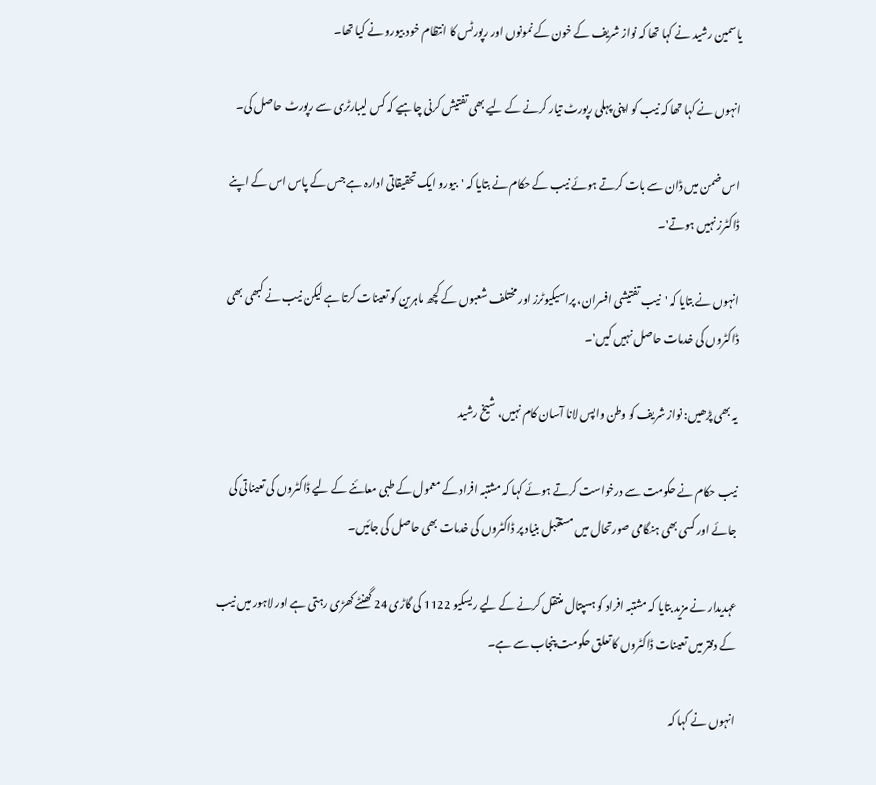یاسمین رشید نے کہا تھا کہ نواز شریف کے خون کے نمونوں اور رپورٹس کا انتظام خود بیورو نے کیا تھا۔

انہوں نے کہا تھا کہ نیب کو اپنی پہلی رپورٹ تیار کرنے کے لیے بھی تفتیش کرنی چاہیے کہ کس لیبارٹری سے رپورٹ حاصل کی۔

اس ضمن میں ڈان سے بات کرتے ہوئے نیب کے حکام نے بتایا کہ 'بیورو ایک تحقیقاتی ادارہ ہے جس کے پاس اس کے اپنے ڈاکٹرز نہیں ہوتے'۔

انہوں نے بتایا کہ 'نیب تفتیشی افسران، پراسیکیوٹرز اور مختلف شعبوں کے کچھ ماہرین کو تعینات کرتا ہے لیکن نیب نے کبھی بھی ڈاکٹروں کی خدمات حاصل نہیں کیں'۔

یہ بھی پڑھیں: نواز شریف کو وطن واپس لانا آسان کام نہیں، شیخ رشید

نیب حکام نے حکومت سے درخواست کرتے ہوئے کہا کہ مشتبہ افراد کے معمول کے طبی معائنے کے لیے ڈاکٹروں کی تعیناتی کی جائے اور کسی بھی ہنگامی صورتحال میں مستقبل بنیاد پر ڈاکٹروں کی خدمات بھی حاصل کی جائیں۔

عہدیدار نے مزید بتایا کہ مشتبہ افراد کو ہسپتال منتقل کرنے کے لیے ریسکیو 1122 کی گاڑی 24 گھنٹے کھڑی رہتی ہے اور لاہور میں نیب کے دفتر میں تعینات ڈاکٹروں کا تعلق حکومت پنجاب سے ہے۔

انہوں نے کہا کہ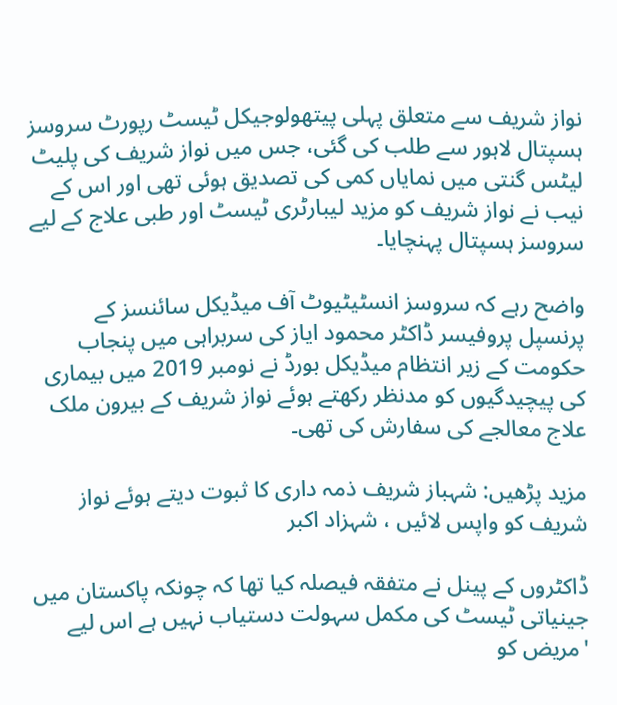نواز شریف سے متعلق پہلی پیتھولوجیکل ٹیسٹ رپورٹ سروسز ہسپتال لاہور سے طلب کی گئی، جس میں نواز شریف کی پلیٹ لیٹس گنتی میں نمایاں کمی کی تصدیق ہوئی تھی اور اس کے نیب نے نواز شریف کو مزید لیبارٹری ٹیسٹ اور طبی علاج کے لیے سروسز ہسپتال پہنچایا۔

واضح رہے کہ سروسز انسٹیٹیوٹ آف میڈیکل سائنسز کے پرنسپل پروفیسر ڈاکٹر محمود ایاز کی سربراہی میں پنجاب حکومت کے زیر انتظام میڈیکل بورڈ نے نومبر 2019 میں بیماری کی پیچیدگیوں کو مدنظر رکھتے ہوئے نواز شریف کے بیرون ملک علاج معالجے کی سفارش کی تھی۔

مزید پڑھیں: شہباز شریف ذمہ داری کا ثبوت دیتے ہوئے نواز شریف کو واپس لائیں ، شہزاد اکبر

ڈاکٹروں کے پینل نے متفقہ فیصلہ کیا تھا کہ چونکہ پاکستان میں جینیاتی ٹیسٹ کی مکمل سہولت دستیاب نہیں ہے اس لیے 'مریض کو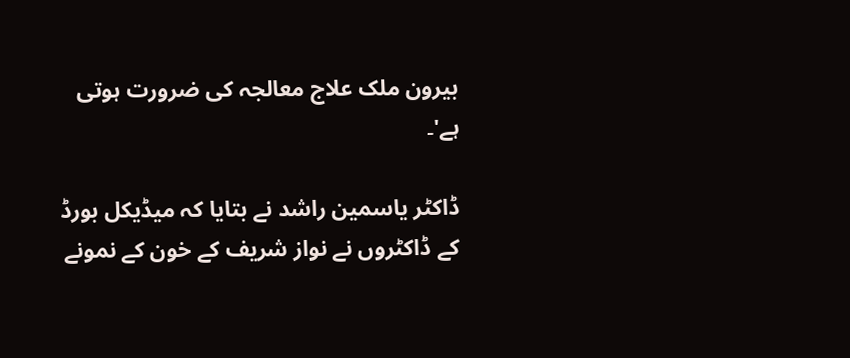بیرون ملک علاج معالجہ کی ضرورت ہوتی ہے'۔

ڈاکٹر یاسمین راشد نے بتایا کہ میڈیکل بورڈ کے ڈاکٹروں نے نواز شریف کے خون کے نمونے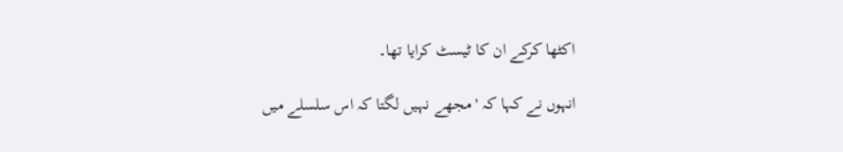اکٹھا کرکے ان کا ٹیسٹ کرایا تھا۔

انہوں نے کہا کہ 'مجھے نہیں لگتا کہ اس سلسلے میں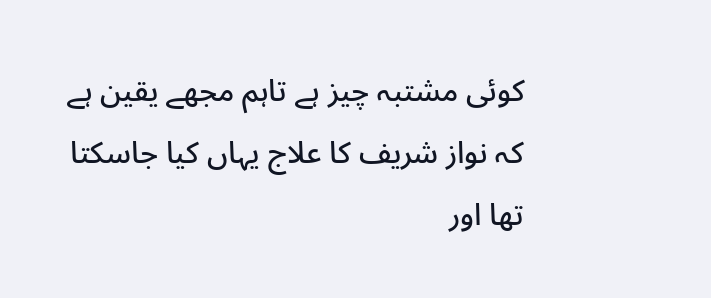کوئی مشتبہ چیز ہے تاہم مجھے یقین ہے کہ نواز شریف کا علاج یہاں کیا جاسکتا تھا اور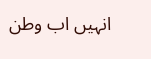انہیں اب وطن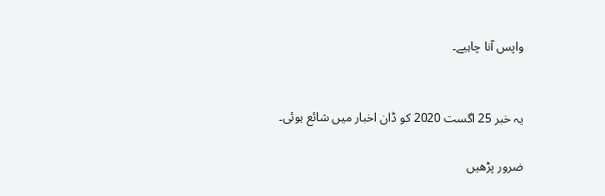واپس آنا چاہیے۔


یہ خبر 25 اگست 2020 کو ڈان اخبار میں شائع ہوئی۔

ضرور پڑھیں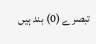تبصرے (0) بند ہیں